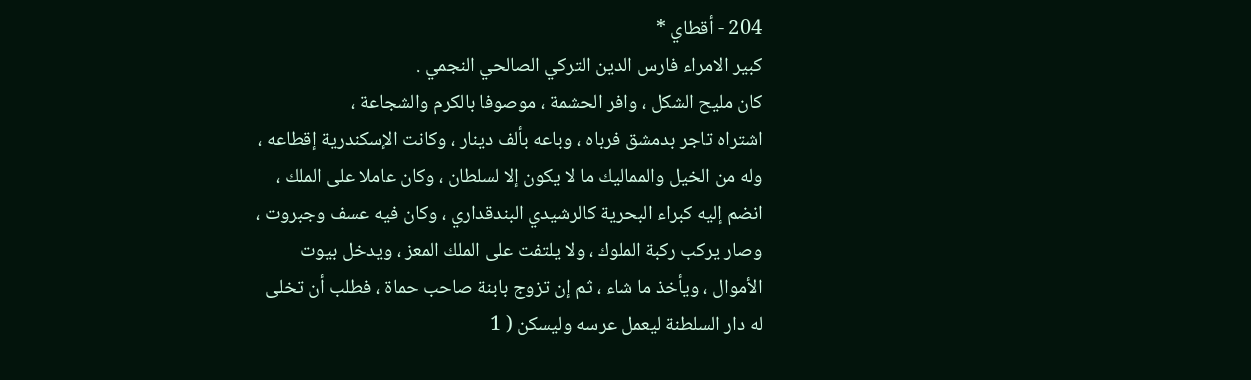204 - أقطاي *
كبير الامراء فارس الدين التركي الصالحي النجمي .
كان مليح الشكل ، وافر الحشمة ، موصوفا بالكرم والشجاعة ،
اشتراه تاجر بدمشق فرباه ، وباعه بألف دينار ، وكانت الإسكندرية إقطاعه ،
وله من الخيل والمماليك ما لا يكون إلا لسلطان ، وكان عاملا على الملك ،
انضم إليه كبراء البحرية كالرشيدي البندقداري ، وكان فيه عسف وجبروت ،
وصار يركب ركبة الملوك ، ولا يلتفت على الملك المعز ، ويدخل بيوت
الأموال ، ويأخذ ما شاء ، ثم إن تزوج بابنة صاحب حماة ، فطلب أن تخلى
له دار السلطنة ليعمل عرسه وليسكن ( 1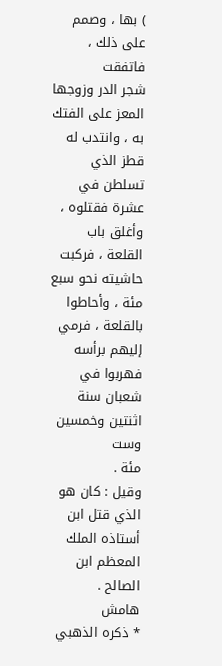) بها ، وصمم على ذلك ، فاتفقت
شجر الدر وزوجها المعز على الفتك به ، وانتدب له قطز الذي تسلطن في
عشرة فقتلوه ، وأغلق باب القلعة ، فركبت حاشيته نحو سبع مئة ، وأحاطوا
بالقلعة ، فرمي إليهم برأسه فهربوا في شعبان سنة اثنتين وخمسين وست
مئة .
وقيل : كان هو الذي قتل ابن أستاذه الملك المعظم ابن الصالح .
هامش
* ذكره الذهبي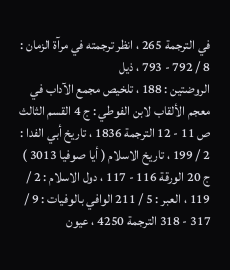في الترجمة 265 ، انظر ترجمته في مرآة الزمان : 8 / 792 - 793 ، ذيل
الروضتين : 188 ، تلخيص مجمع الآداب في معجم الألقاب لابن الفوطي : ج 4 القسم الثالث
ص 11 - 12 الترجمة 1836 ، تاريخ أبي الفدا : 2 / 199 ، تاريخ الاسلام ( أيا صوفيا 3013 )
ج 20 الورقة 116 - 117 ، دول الاسلام : 2 / 119 ، العبر : 5 / 211 الوافي بالوفيات : 9 /
317 - 318 الترجمة 4250 ، عيون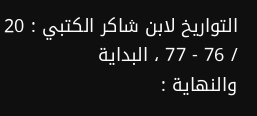التواريخ لابن شاكر الكتبي : 20 / 76 - 77 ، البداية
والنهاية :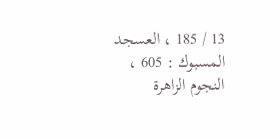13 / 185 ، العسجد المسبوك : 605 ، النجوم الزاهرة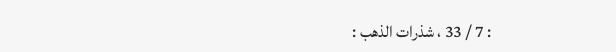: 7 / 33 ، شذرات الذهب :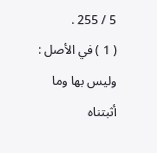5 / 255 .
( 1 ) في الأصل : وليس بها وما أثبتناه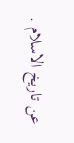عن تاريخ الاسلام .